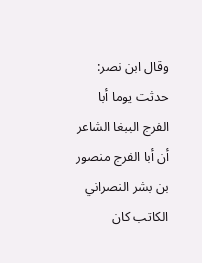وقال ابن نصر: حدثت يوما أبا الفرج الببغا الشاعر أن أبا الفرج منصور بن بشر النصراني الكاتب كان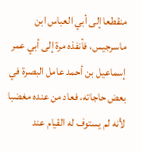منقطعا إلى أبي العباس ابن ماسرجيس، فأنفذه مرة إلى أبي عمر إسماعيل بن أحمد عامل البصرة في بعض حاجاته، فعاد من عنده مغضبا لأنه لم يستوف له القيام عند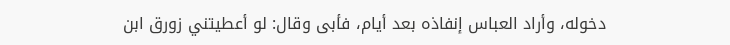دخوله، وأراد العباس إنفاذه بعد أيام، فأبى وقال: لو أعطيتني زورق ابن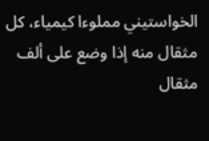الخواستيني مملوءا كيمياء، كل مثقال منه إذا وضع على ألف مثقال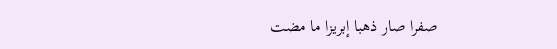صفرا صار ذهبا إبريزا ما مضت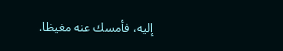إليه، فأمسك عنه مغيظا.